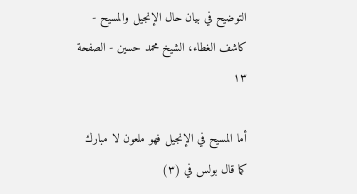التوضيح في بيان حال الإنجيل والمسيح - كاشف الغطاء، الشيخ محمد حسين - الصفحة ١٣

أما المسيح في الإنجيل فهو ملعون لا مبارك كما قال بولس في (٣)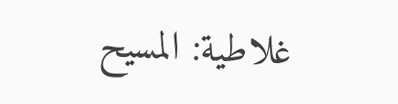غلاطية: المسيح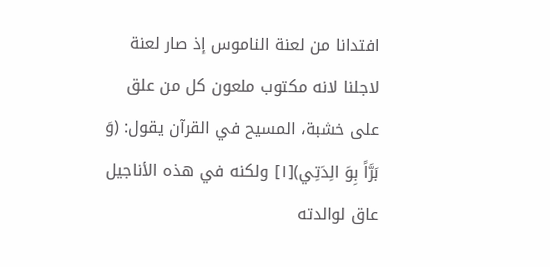افتدانا من لعنة الناموس إذ صار لعنة لاجلنا لانه مكتوب ملعون كل من علق على خشبة، المسيح في القرآن يقول: (وَ بَرَّاً بِوَ الِدَتِي)[١] ولكنه في هذه الأناجيل عاق لوالدته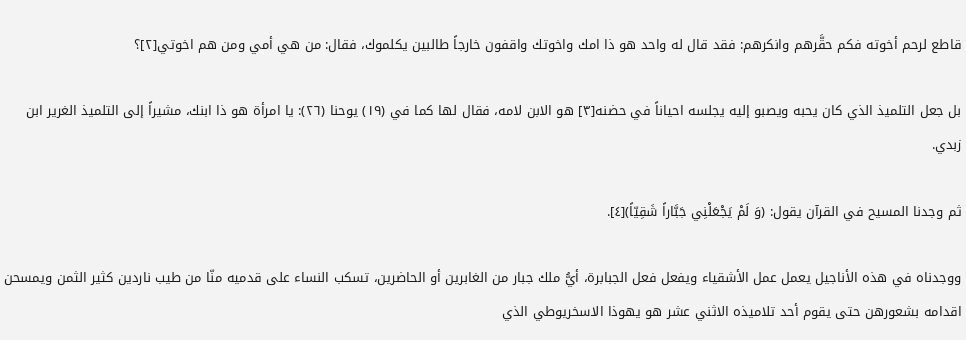قاطع لرحم أخوته فكم حقَّرهم وانكرهم: فقد قال له واحد هو ذا امك واخوتك واقفون خارجاً طالبين يكلموك، فقال: من هي أمي ومن هم اخوتي[٢]؟

بل جعل التلميذ الذي كان يحبه ويصبو إليه يجلسه احياناً في حضنه[٣] هو الابن لامه، فقال لها كما في (١٩) يوحنا (٢٦): يا امرأة هو ذا ابنك، مشيراً إلى التلميذ الغرير ابن زبدي.

ثم وجدنا المسيح في القرآن يقول: (وَ لَمْ يَجْعَلْنِي جَبَّاراً شَقِيّاً)[٤].

ووجدناه في هذه الأناجيل يعمل عمل الأشقياء ويفعل فعل الجبابرة، أيُّ ملك جبار من الغابرين أو الحاضرين، تسكب النساء على قدميه منّا من طيب ناردين كثير الثمن ويمسحن اقدامه بشعورهن حتى يقوم أحد تلاميذه الاثني عشر هو يهوذا الاسخريوطي الذي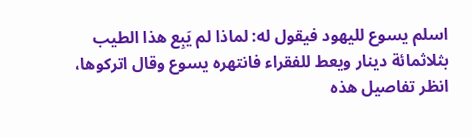اسلم يسوع لليهود فيقول له: لماذا لم يَبِع هذا الطيب بثلاثمائة دينار ويعط للفقراء فانتهره يسوع وقال اتركوها، انظر تفاصيل هذه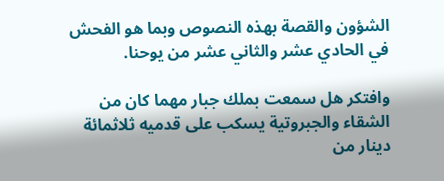الشؤون والقصة بهذه النصوص وبما هو الفحش في الحادي عشر والثاني عشر من يوحنا.

وافتكر هل سمعت بملك جبار مهما كان من الشقاء والجبروتية يسكب على قدميه ثلاثمائة دينار من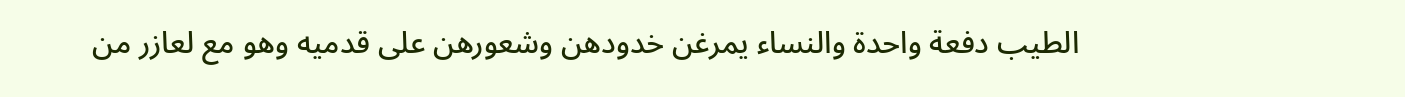الطيب دفعة واحدة والنساء يمرغن خدودهن وشعورهن على قدميه وهو مع لعازر من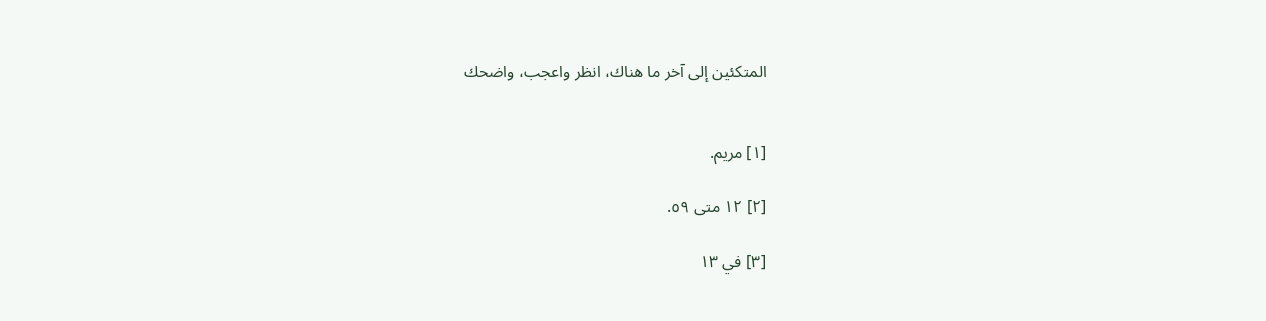المتكئين إلى آخر ما هناك، انظر واعجب، واضحك


[١] مريم.

[٢] ١٢ متى ٥٩.

[٣] في ١٣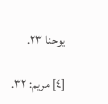يوحنا ٢٣.

[٤] مريم: ٣٢.